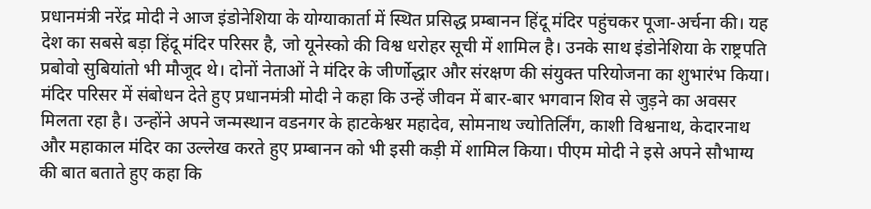प्रधानमंत्री नरेंद्र मोदी ने आज इंडोनेशिया के योग्याकार्ता में स्थित प्रसिद्ध प्रम्बानन हिंदू मंदिर पहुंचकर पूजा-अर्चना की। यह देश का सबसे बड़ा हिंदू मंदिर परिसर है, जो यूनेस्को की विश्व धरोहर सूची में शामिल है। उनके साथ इंडोनेशिया के राष्ट्रपति प्रबोवो सुबियांतो भी मौजूद थे। दोनों नेताओं ने मंदिर के जीर्णोद्धार और संरक्षण की संयुक्त परियोजना का शुभारंभ किया।
मंदिर परिसर में संबोधन देते हुए प्रधानमंत्री मोदी ने कहा कि उन्हें जीवन में बार-बार भगवान शिव से जुड़ने का अवसर मिलता रहा है। उन्होंने अपने जन्मस्थान वडनगर के हाटकेश्वर महादेव, सोमनाथ ज्योतिर्लिंग, काशी विश्वनाथ, केदारनाथ और महाकाल मंदिर का उल्लेख करते हुए प्रम्बानन को भी इसी कड़ी में शामिल किया। पीएम मोदी ने इसे अपने सौभाग्य की बात बताते हुए कहा कि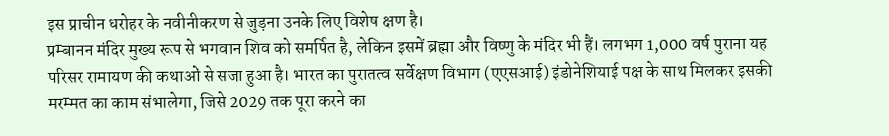इस प्राचीन धरोहर के नवीनीकरण से जुड़ना उनके लिए विशेष क्षण है।
प्रम्बानन मंदिर मुख्य रूप से भगवान शिव को समर्पित है, लेकिन इसमें ब्रह्मा और विष्णु के मंदिर भी हैं। लगभग 1,000 वर्ष पुराना यह परिसर रामायण की कथाओं से सजा हुआ है। भारत का पुरातत्व सर्वेक्षण विभाग (एएसआई) इंडोनेशियाई पक्ष के साथ मिलकर इसकी मरम्मत का काम संभालेगा, जिसे 2029 तक पूरा करने का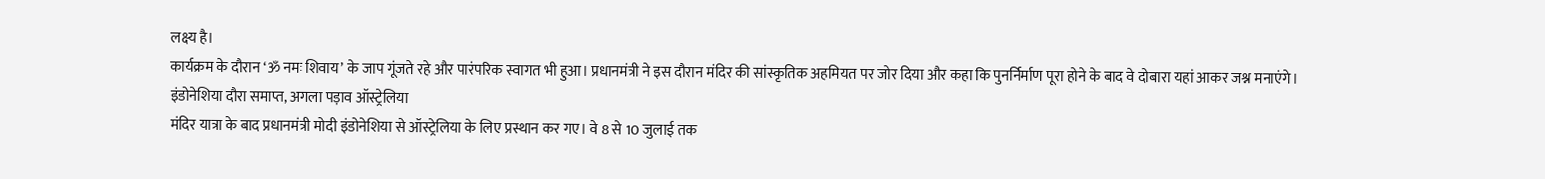लक्ष्य है।
कार्यक्रम के दौरान ‘ॐ नमः शिवाय’ के जाप गूंजते रहे और पारंपरिक स्वागत भी हुआ। प्रधानमंत्री ने इस दौरान मंदिर की सांस्कृतिक अहमियत पर जोर दिया और कहा कि पुनर्निर्माण पूरा होने के बाद वे दोबारा यहां आकर जश्न मनाएंगे।
इंडोनेशिया दौरा समाप्त, अगला पड़ाव ऑस्ट्रेलिया
मंदिर यात्रा के बाद प्रधानमंत्री मोदी इंडोनेशिया से ऑस्ट्रेलिया के लिए प्रस्थान कर गए। वे 8 से 10 जुलाई तक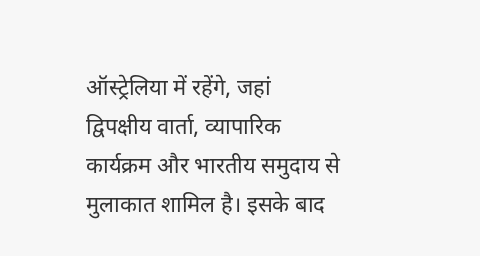ऑस्ट्रेलिया में रहेंगे, जहां द्विपक्षीय वार्ता, व्यापारिक कार्यक्रम और भारतीय समुदाय से मुलाकात शामिल है। इसके बाद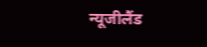न्यूजीलैंड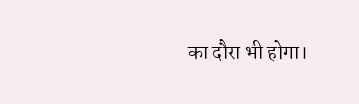का दौरा भी होगा।